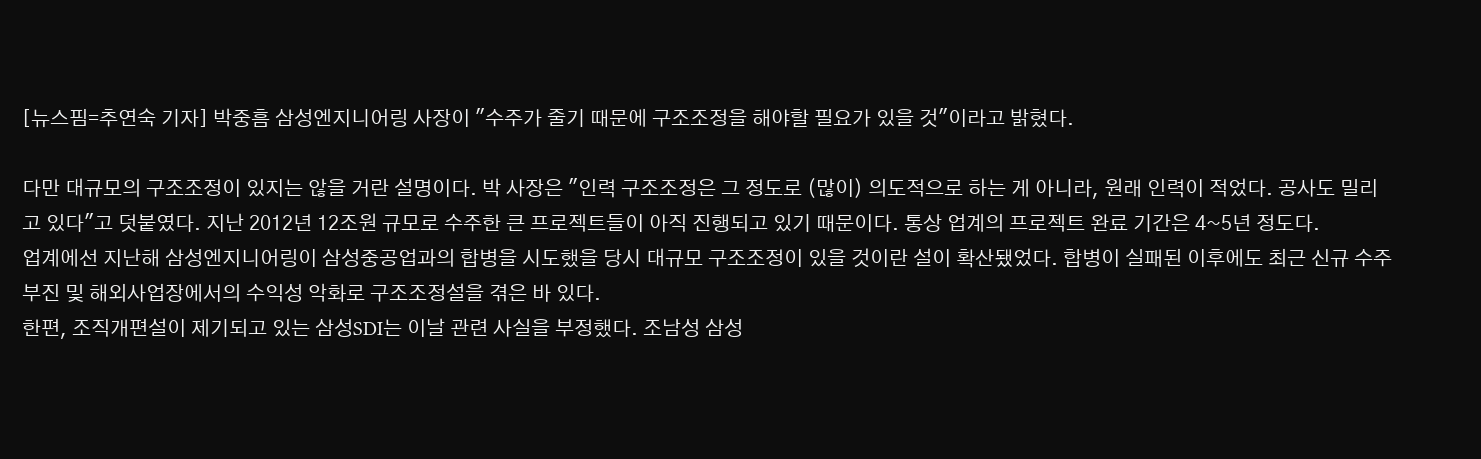[뉴스핌=추연숙 기자] 박중흠 삼성엔지니어링 사장이 "수주가 줄기 때문에 구조조정을 해야할 필요가 있을 것"이라고 밝혔다.

다만 대규모의 구조조정이 있지는 않을 거란 설명이다. 박 사장은 "인력 구조조정은 그 정도로 (많이) 의도적으로 하는 게 아니라, 원래 인력이 적었다. 공사도 밀리고 있다"고 덧붙였다. 지난 2012년 12조원 규모로 수주한 큰 프로젝트들이 아직 진행되고 있기 때문이다. 통상 업계의 프로젝트 완료 기간은 4~5년 정도다.
업계에선 지난해 삼성엔지니어링이 삼성중공업과의 합병을 시도했을 당시 대규모 구조조정이 있을 것이란 설이 확산됐었다. 합병이 실패된 이후에도 최근 신규 수주 부진 및 해외사업장에서의 수익성 악화로 구조조정설을 겪은 바 있다.
한편, 조직개편설이 제기되고 있는 삼성SDI는 이날 관련 사실을 부정했다. 조남성 삼성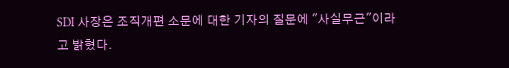SDI 사장은 조직개편 소문에 대한 기자의 질문에 "사실무근"이라고 밝혔다.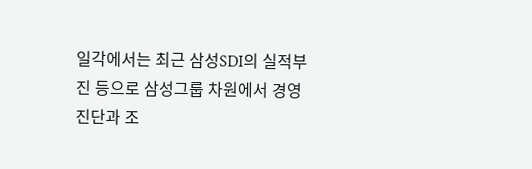일각에서는 최근 삼성SDI의 실적부진 등으로 삼성그룹 차원에서 경영진단과 조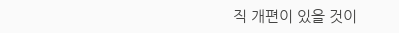직 개편이 있을 것이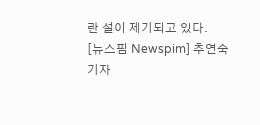란 설이 제기되고 있다.
[뉴스핌 Newspim] 추연숙 기자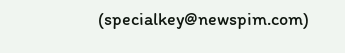(specialkey@newspim.com)